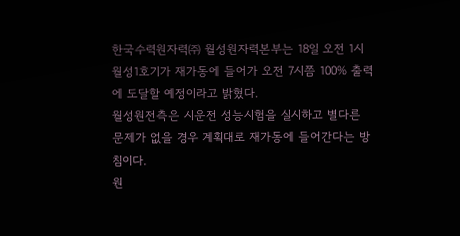한국수력원자력㈜ 월성원자력본부는 18일 오전 1시 월성1호기가 재가동에 들어가 오전 7시쯤 100% 출력에 도달할 예정이라고 밝혔다.
월성원전측은 시운전 성능시험을 실시하고 별다른 문제가 없을 경우 계획대로 재가동에 들어간다는 방침이다.
원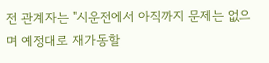전 관계자는 "시운전에서 아직까지 문제는 없으며 예정대로 재가동할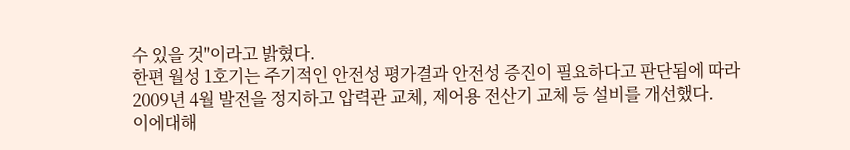수 있을 것"이라고 밝혔다.
한편 월성 1호기는 주기적인 안전성 평가결과 안전성 증진이 필요하다고 판단됨에 따라 2009년 4월 발전을 정지하고 압력관 교체, 제어용 전산기 교체 등 설비를 개선했다.
이에대해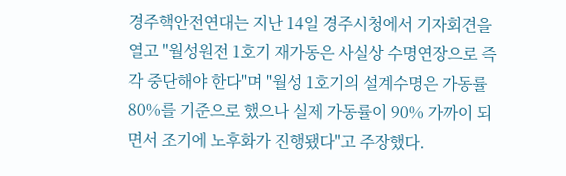경주핵안전연대는 지난 14일 경주시청에서 기자회견을 열고 "월성원전 1호기 재가동은 사실상 수명연장으로 즉각 중단해야 한다"며 "월성 1호기의 설계수명은 가동률 80%를 기준으로 했으나 실제 가동률이 90% 가까이 되면서 조기에 노후화가 진행됐다"고 주장했다.